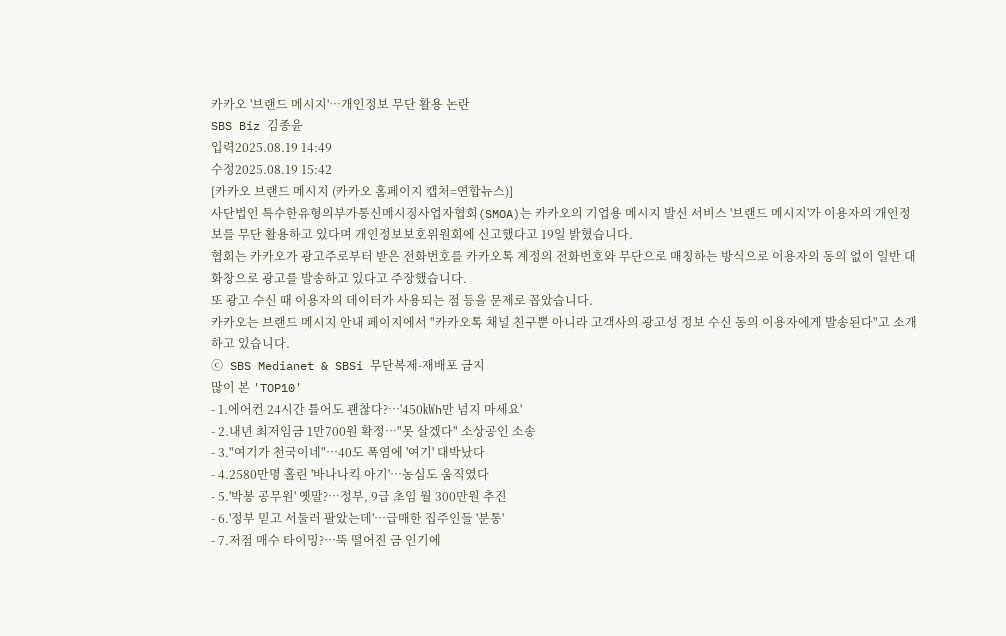카카오 '브랜드 메시지'…개인정보 무단 활용 논란
SBS Biz 김종윤
입력2025.08.19 14:49
수정2025.08.19 15:42
[카카오 브랜드 메시지 (카카오 홈페이지 캡처=연합뉴스)]
사단법인 특수한유형의부가통신메시징사업자협회(SMOA)는 카카오의 기업용 메시지 발신 서비스 '브랜드 메시지'가 이용자의 개인정보를 무단 활용하고 있다며 개인정보보호위원회에 신고했다고 19일 밝혔습니다.
협회는 카카오가 광고주로부터 받은 전화번호를 카카오톡 계정의 전화번호와 무단으로 매칭하는 방식으로 이용자의 동의 없이 일반 대화창으로 광고를 발송하고 있다고 주장했습니다.
또 광고 수신 때 이용자의 데이터가 사용되는 점 등을 문제로 꼽았습니다.
카카오는 브랜드 메시지 안내 페이지에서 "카카오톡 채널 친구뿐 아니라 고객사의 광고성 정보 수신 동의 이용자에게 발송된다"고 소개하고 있습니다.
ⓒ SBS Medianet & SBSi 무단복제-재배포 금지
많이 본 'TOP10'
- 1.에어컨 24시간 틀어도 괜찮다?…'450㎾h만 넘지 마세요'
- 2.내년 최저임금 1만700원 확정…"못 살겠다" 소상공인 소송
- 3."여기가 천국이네"…40도 폭염에 '여기' 대박났다
- 4.2580만명 홀린 '바나나킥 아기'…농심도 움직였다
- 5.'박봉 공무원' 옛말?…정부, 9급 초임 월 300만원 추진
- 6.'정부 믿고 서둘러 팔았는데'…급매한 집주인들 '분통'
- 7.저점 매수 타이밍?…뚝 떨어진 금 인기에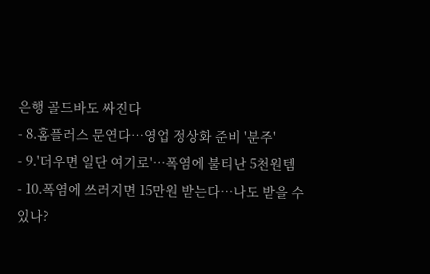은행 골드바도 싸진다
- 8.홈플러스 문연다…영업 정상화 준비 '분주'
- 9.'더우면 일단 여기로'…폭염에 불티난 5천원템
- 10.폭염에 쓰러지면 15만원 받는다…나도 받을 수 있나?